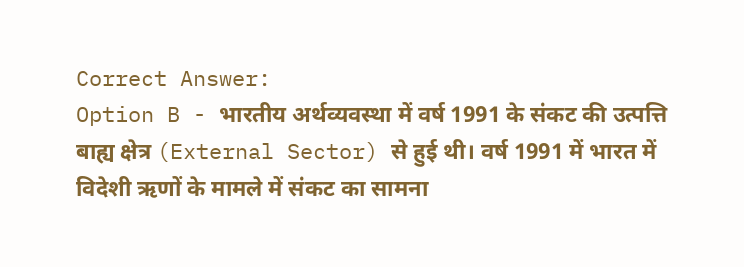Correct Answer:
Option B - भारतीय अर्थव्यवस्था में वर्ष 1991 के संकट की उत्पत्ति बाह्य क्षेत्र (External Sector) से हुई थी। वर्ष 1991 में भारत में विदेशी ऋणों के मामले में संकट का सामना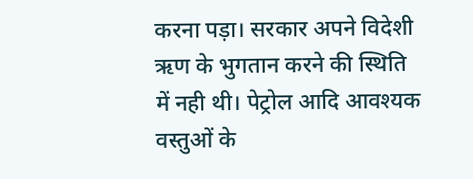करना पड़ा। सरकार अपने विदेशी ऋण के भुगतान करने की स्थिति में नही थी। पेट्रोल आदि आवश्यक वस्तुओं के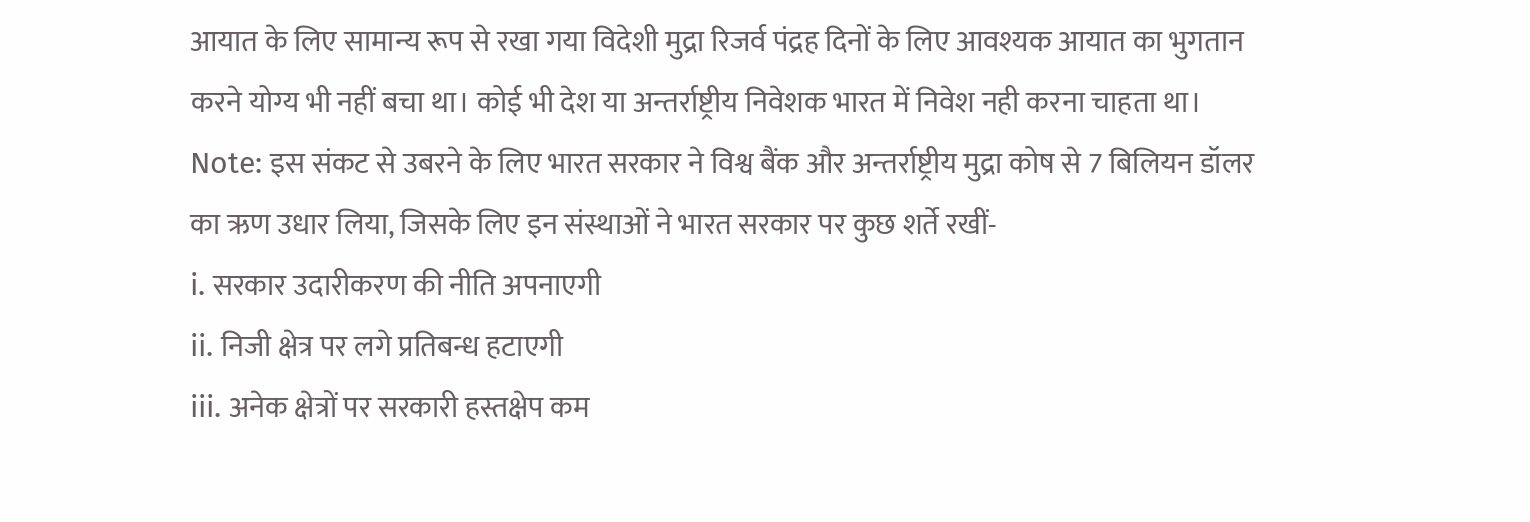आयात के लिए सामान्य रूप से रखा गया विदेशी मुद्रा रिजर्व पंद्रह दिनों के लिए आवश्यक आयात का भुगतान करने योग्य भी नहीं बचा था। कोई भी देश या अन्तर्राष्ट्रीय निवेशक भारत में निवेश नही करना चाहता था।
Note: इस संकट से उबरने के लिए भारत सरकार ने विश्व बैंक और अन्तर्राष्ट्रीय मुद्रा कोष से 7 बिलियन डॉलर का ऋण उधार लिया, जिसके लिए इन संस्थाओं ने भारत सरकार पर कुछ शर्ते रखीं-
i. सरकार उदारीकरण की नीति अपनाएगी
ii. निजी क्षेत्र पर लगे प्रतिबन्ध हटाएगी
iii. अनेक क्षेत्रों पर सरकारी हस्तक्षेप कम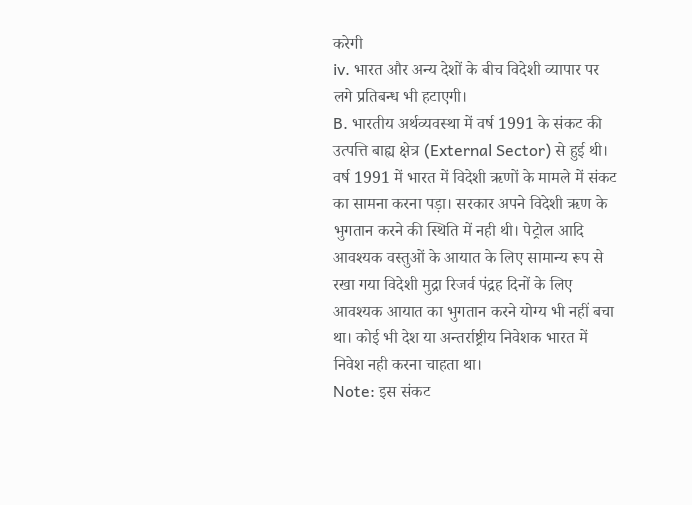करेगी
iv. भारत और अन्य देशों के बीच विदेशी व्यापार पर लगे प्रतिबन्ध भी हटाएगी।
B. भारतीय अर्थव्यवस्था में वर्ष 1991 के संकट की उत्पत्ति बाह्य क्षेत्र (External Sector) से हुई थी। वर्ष 1991 में भारत में विदेशी ऋणों के मामले में संकट का सामना करना पड़ा। सरकार अपने विदेशी ऋण के भुगतान करने की स्थिति में नही थी। पेट्रोल आदि आवश्यक वस्तुओं के आयात के लिए सामान्य रूप से रखा गया विदेशी मुद्रा रिजर्व पंद्रह दिनों के लिए आवश्यक आयात का भुगतान करने योग्य भी नहीं बचा था। कोई भी देश या अन्तर्राष्ट्रीय निवेशक भारत में निवेश नही करना चाहता था।
Note: इस संकट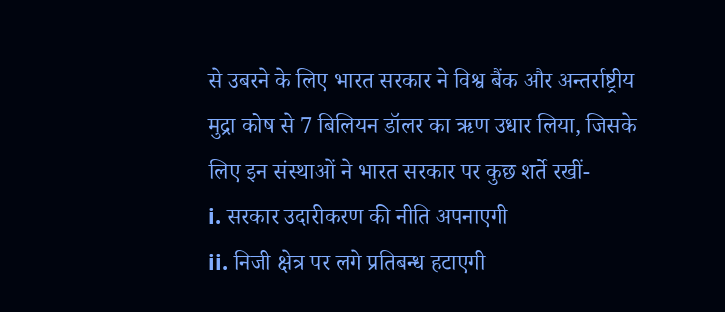से उबरने के लिए भारत सरकार ने विश्व बैंक और अन्तर्राष्ट्रीय मुद्रा कोष से 7 बिलियन डॉलर का ऋण उधार लिया, जिसके लिए इन संस्थाओं ने भारत सरकार पर कुछ शर्ते रखीं-
i. सरकार उदारीकरण की नीति अपनाएगी
ii. निजी क्षेत्र पर लगे प्रतिबन्ध हटाएगी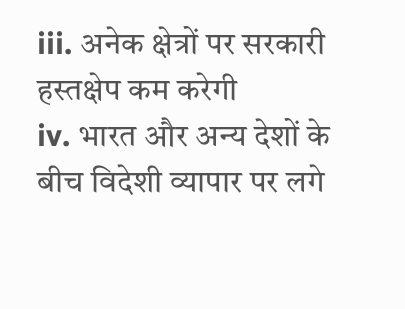iii. अनेक क्षेत्रों पर सरकारी हस्तक्षेप कम करेगी
iv. भारत और अन्य देशों के बीच विदेशी व्यापार पर लगे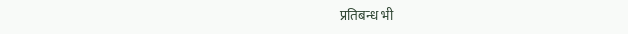प्रतिबन्ध भी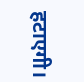हटाएगी।